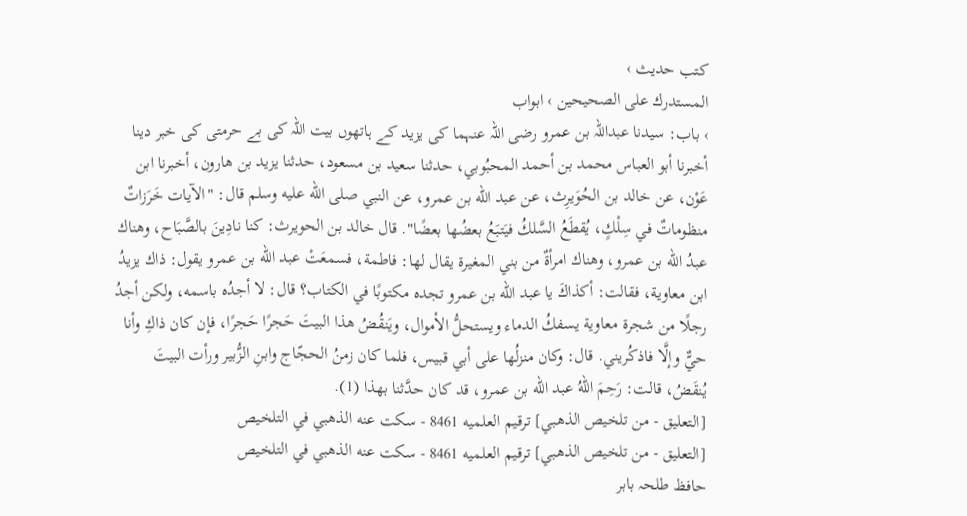کتب حدیث ›
المستدرك على الصحيحين › ابواب
› باب: سیدنا عبداللہ بن عمرو رضی اللہ عنہما کی یزید کے ہاتھوں بیت اللہ کی بے حرمتی کی خبر دینا
أخبرنا أبو العباس محمد بن أحمد المحبُوبي، حدثنا سعيد بن مسعود، حدثنا يزيد بن هارون، أخبرنا ابن عَوْن، عن خالد بن الحُوَيرِث، عن عبد الله بن عمرو، عن النبي صلى الله عليه وسلم قال: "الآيات خَرَزاتٌ منظوماتٌ في سِلْكٍ، يُقطَعُ السَّلكُ فيَتبَعُ بعضُها بعضًا". قال خالد بن الحويرث: كنا نادِينَ بالصَّبَاح، وهناك عبدُ الله بن عمرو، وهناك امرأةٌ من بني المغيرة يقال لها: فاطمة، فسمعَتْ عبد الله بن عمرو يقول: ذاك يزيدُ ابن معاوية، فقالت: أكذاكَ يا عبد الله بن عمرو تجده مكتوبًا في الكتاب؟ قال: لا أجدُه باسمه، ولكن أجدُ رجلًا من شجرة معاوية يسفكُ الدماء ويستحلُّ الأموال، ويَنقُضُ هذا البيتَ حَجرًا حَجرًا، فإن كان ذاكِ وأنا حيٌّ وإلَّا فاذكُريني. قال: وكان منزلُها على أبي قبيس، فلما كان زمنُ الحجّاج وابنِ الزُّبير ورأت البيتَ يُنقَضُ، قالت: رَحِمَ اللهُ عبد الله بن عمرو، قد كان حدَّثنا بهذا (1).
[التعليق - من تلخيص الذهبي] ترقيم العلميه 8461 - سكت عنه الذهبي في التلخيص
[التعليق - من تلخيص الذهبي] ترقيم العلميه 8461 - سكت عنه الذهبي في التلخيص
حافظ طلحہ بابر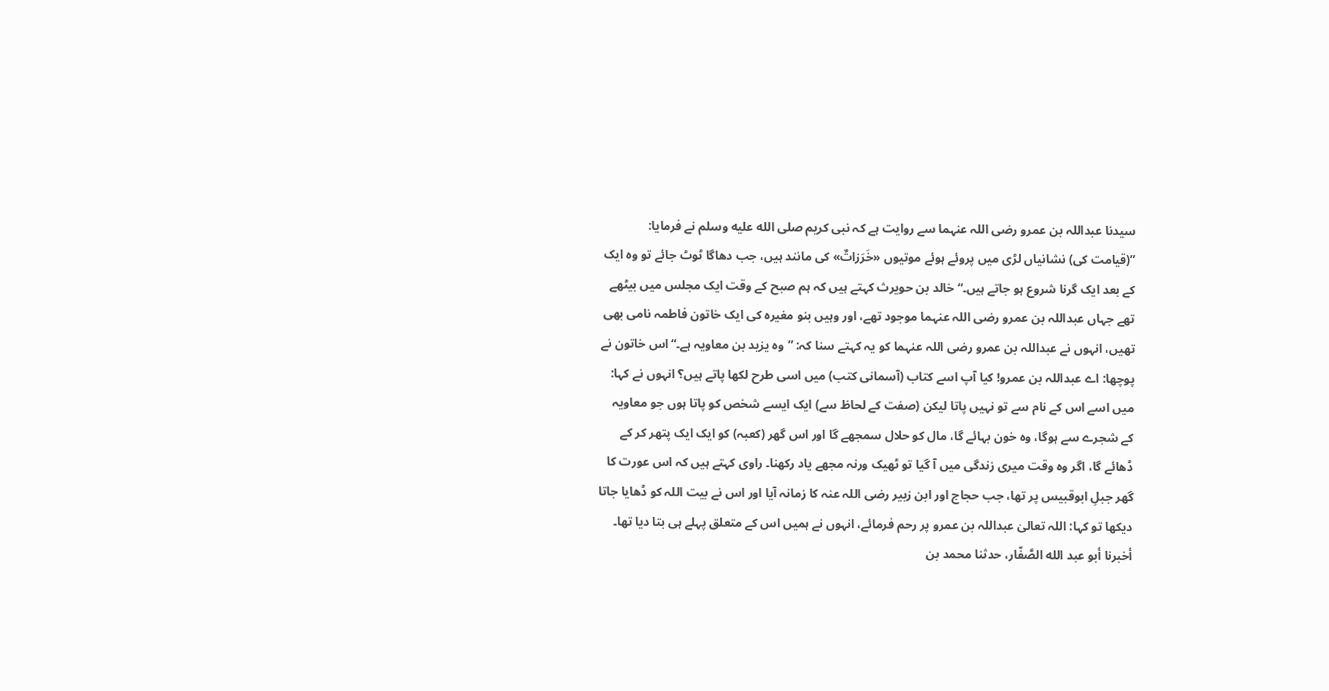سیدنا عبداللہ بن عمرو رضی اللہ عنہما سے روایت ہے کہ نبی کریم صلى الله عليه وسلم نے فرمایا: ”(قیامت کی) نشانیاں لڑی میں پروئے ہوئے موتیوں «خَرَزاتٌ» کی مانند ہیں، جب دھاگا ٹوٹ جائے تو وہ ایک کے بعد ایک گرنا شروع ہو جاتے ہیں۔“ خالد بن حویرث کہتے ہیں کہ ہم صبح کے وقت ایک مجلس میں بیٹھے تھے جہاں عبداللہ بن عمرو رضی اللہ عنہما موجود تھے، اور وہیں بنو مغیرہ کی ایک خاتون فاطمہ نامی بھی تھیں، انہوں نے عبداللہ بن عمرو رضی اللہ عنہما کو یہ کہتے سنا کہ: ”وہ یزید بن معاویہ ہے۔“ اس خاتون نے پوچھا: اے عبداللہ بن عمرو! کیا آپ اسے کتاب (آسمانی کتب) میں اسی طرح لکھا پاتے ہیں؟ انہوں نے کہا: میں اسے اس کے نام سے تو نہیں پاتا لیکن (صفت کے لحاظ سے) ایک ایسے شخص کو پاتا ہوں جو معاویہ کے شجرے سے ہوگا، وہ خون بہائے گا، مال کو حلال سمجھے گا اور اس گھر (کعبہ) کو ایک ایک پتھر کر کے ڈھائے گا، اگر وہ وقت میری زندگی میں آ گیا تو ٹھیک ورنہ مجھے یاد رکھنا۔ راوی کہتے ہیں کہ اس عورت کا گھر جبلِ ابوقبیس پر تھا، جب حجاج اور ابن زبیر رضی اللہ عنہ کا زمانہ آیا اور اس نے بیت اللہ کو ڈھایا جاتا دیکھا تو کہا: اللہ تعالیٰ عبداللہ بن عمرو پر رحم فرمائے، انہوں نے ہمیں اس کے متعلق پہلے ہی بتا دیا تھا۔
أخبرنا أبو عبد الله الصَّفّار، حدثنا محمد بن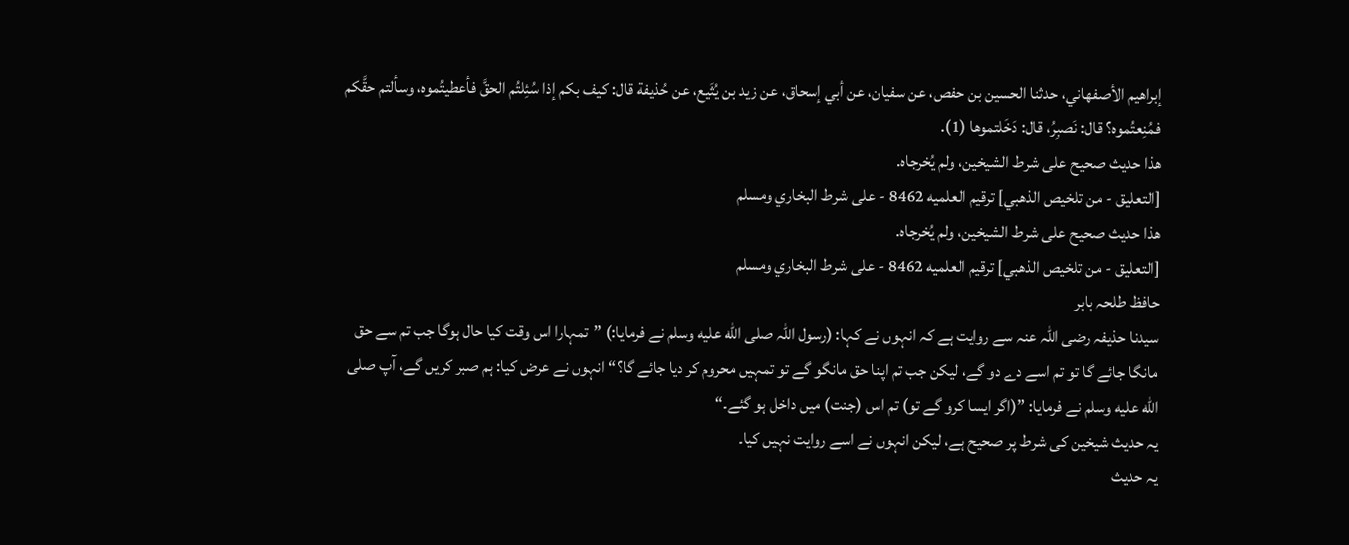إبراهيم الأصفهاني، حدثنا الحسين بن حفص، عن سفيان، عن أبي إسحاق، عن زيد بن يُثَيع، عن حُذيفة قال: كيف بكم إذا سُئِلتُم الحقَّ فأعطيتُموه، وسألتم حقَّكم فمُنِعتُموه؟ قال: نَصبِرُ، قال: دَخَلتموها (1).
هذا حديث صحيح على شرط الشيخين، ولم يُخرجاه.
[التعليق - من تلخيص الذهبي] ترقيم العلميه 8462 - على شرط البخاري ومسلم
هذا حديث صحيح على شرط الشيخين، ولم يُخرجاه.
[التعليق - من تلخيص الذهبي] ترقيم العلميه 8462 - على شرط البخاري ومسلم
حافظ طلحہ بابر
سیدنا حذیفہ رضی اللہ عنہ سے روایت ہے کہ انہوں نے کہا: (رسول اللہ صلى الله عليه وسلم نے فرمایا:) ”تمہارا اس وقت کیا حال ہوگا جب تم سے حق مانگا جائے گا تو تم اسے دے دو گے، لیکن جب تم اپنا حق مانگو گے تو تمہیں محروم کر دیا جائے گا؟“ انہوں نے عرض کیا: ہم صبر کریں گے، آپ صلى الله عليه وسلم نے فرمایا: ”(اگر ایسا کرو گے تو) تم اس (جنت) میں داخل ہو گئے۔“
یہ حدیث شیخین کی شرط پر صحیح ہے، لیکن انہوں نے اسے روایت نہیں کیا۔
یہ حدیث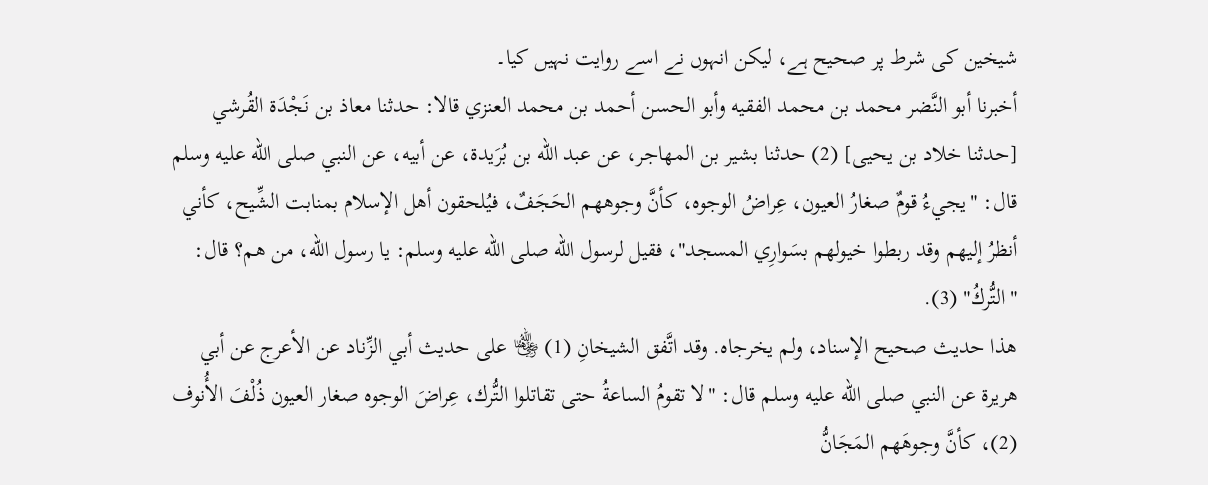شیخین کی شرط پر صحیح ہے، لیکن انہوں نے اسے روایت نہیں کیا۔
أخبرنا أبو النَّضر محمد بن محمد الفقيه وأبو الحسن أحمد بن محمد العنزي قالا: حدثنا معاذ بن نَجْدَة القُرشي [حدثنا خلاد بن يحيى] (2) حدثنا بشير بن المهاجر، عن عبد الله بن بُرَيدة، عن أبيه، عن النبي صلى الله عليه وسلم قال: "يجيءُ قومٌ صغارُ العيون، عِراضُ الوجوه، كأنَّ وجوههم الحَجَفٌ، فيُلحقون أهل الإسلام بمنابت الشِّيح، كأني أنظرُ إليهم وقد ربطوا خيولهم بسَوارِي المسجد"، فقيل لرسول الله صلى الله عليه وسلم: يا رسول الله، من هم؟ قال: "التُّركُ" (3).
هذا حديث صحيح الإسناد، ولم يخرجاه. وقد اتَّفق الشيخانِ (1) ﵄ على حديث أبي الزِّناد عن الأعرج عن أبي هريرة عن النبي صلى الله عليه وسلم قال: "لا تقومُ الساعةُ حتى تقاتلوا التُّرك، عِراضَ الوجوه صغار العيون ذُلْفَ الأُنوف (2)، كأنَّ وجوهَهم المَجَانُّ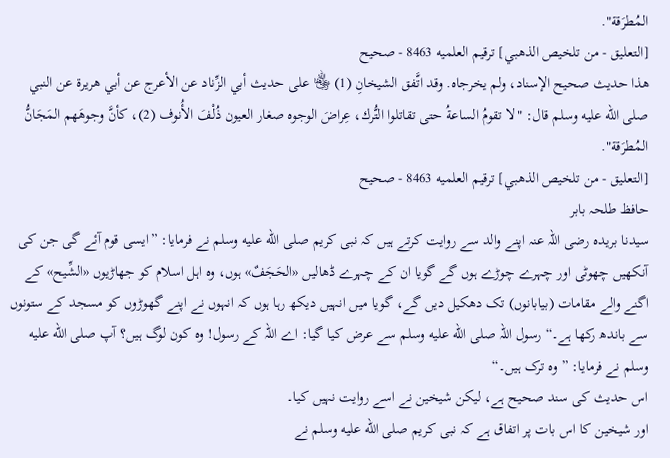المُطرَقة".
[التعليق - من تلخيص الذهبي] ترقيم العلميه 8463 - صحيح
هذا حديث صحيح الإسناد، ولم يخرجاه. وقد اتَّفق الشيخانِ (1) ﵄ على حديث أبي الزِّناد عن الأعرج عن أبي هريرة عن النبي صلى الله عليه وسلم قال: "لا تقومُ الساعةُ حتى تقاتلوا التُّرك، عِراضَ الوجوه صغار العيون ذُلْفَ الأُنوف (2)، كأنَّ وجوهَهم المَجَانُّ المُطرَقة".
[التعليق - من تلخيص الذهبي] ترقيم العلميه 8463 - صحيح
حافظ طلحہ بابر
سیدنا بریدہ رضی اللہ عنہ اپنے والد سے روایت کرتے ہیں کہ نبی کریم صلى الله عليه وسلم نے فرمایا: ”ایسی قوم آئے گی جن کی آنکھیں چھوٹی اور چہرے چوڑے ہوں گے گویا ان کے چہرے ڈھالیں «الحَجَفٌ» ہوں، وہ اہل اسلام کو جھاڑیوں «الشِّيح» کے اگنے والے مقامات (بیابانوں) تک دھکیل دیں گے، گویا میں انہیں دیکھ رہا ہوں کہ انہوں نے اپنے گھوڑوں کو مسجد کے ستونوں سے باندھ رکھا ہے۔“ رسول اللہ صلى الله عليه وسلم سے عرض کیا گیا: اے اللہ کے رسول! وہ کون لوگ ہیں؟ آپ صلى الله عليه وسلم نے فرمایا: ”وہ ترک ہیں۔“
اس حدیث کی سند صحیح ہے، لیکن شیخین نے اسے روایت نہیں کیا۔
اور شیخین کا اس بات پر اتفاق ہے کہ نبی کریم صلى الله عليه وسلم نے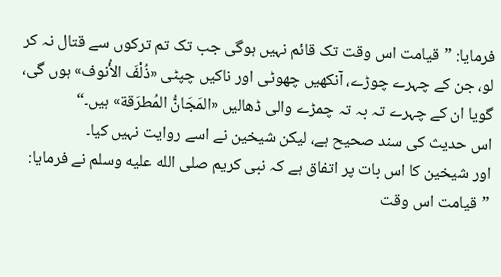فرمایا: ”قیامت اس وقت تک قائم نہیں ہوگی جب تک تم ترکوں سے قتال نہ کر لو، جن کے چہرے چوڑے، آنکھیں چھوٹی اور ناکیں چپٹی «ذُلْفَ الأُنوف» ہوں گی، گویا ان کے چہرے تہ بہ تہ چمڑے والی ڈھالیں «المَجَانُّ المُطرَقة» ہیں۔“
اس حدیث کی سند صحیح ہے، لیکن شیخین نے اسے روایت نہیں کیا۔
اور شیخین کا اس بات پر اتفاق ہے کہ نبی کریم صلى الله عليه وسلم نے فرمایا: ”قیامت اس وقت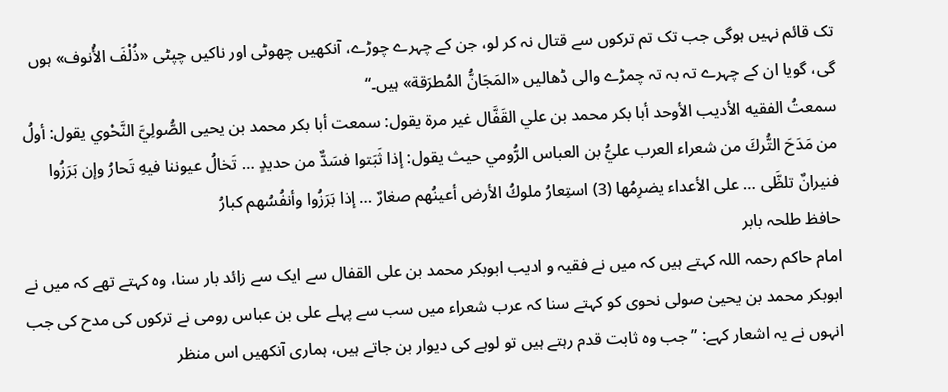تک قائم نہیں ہوگی جب تک تم ترکوں سے قتال نہ کر لو، جن کے چہرے چوڑے، آنکھیں چھوٹی اور ناکیں چپٹی «ذُلْفَ الأُنوف» ہوں گی، گویا ان کے چہرے تہ بہ تہ چمڑے والی ڈھالیں «المَجَانُّ المُطرَقة» ہیں۔“
سمعتُ الفقيه الأديب الأوحد أبا بكر محمد بن علي القَفَّال غير مرة يقول: سمعت أبا بكر محمد بن يحيى الصُّولِيَّ النَّحْوي يقول: أولُ من مَدَحَ التُّركَ من شعراء العرب عليُّ بن العباس الرُّومي حيث يقول: إذا ثَبَتوا فسَدٌّ من حديدٍ … تَخالُ عيوننا فيهِ تَحارُ وإن بَرَزُوا فنيرانٌ تلظَّى … على الأعداء يضرِمُها (3) استِعارُ ملوكُ الأرض أعينُهم صغارٌ … إذا بَرَزُوا وأنفُسُهم كبارُ
حافظ طلحہ بابر
امام حاکم رحمہ اللہ کہتے ہیں کہ میں نے فقیہ و ادیب ابوبکر محمد بن علی القفال سے ایک سے زائد بار سنا، وہ کہتے تھے کہ میں نے ابوبکر محمد بن یحییٰ صولی نحوی کو کہتے سنا کہ عرب شعراء میں سب سے پہلے علی بن عباس رومی نے ترکوں کی مدح کی جب انہوں نے یہ اشعار کہے: ”جب وہ ثابت قدم رہتے ہیں تو لوہے کی دیوار بن جاتے ہیں، ہماری آنکھیں اس منظر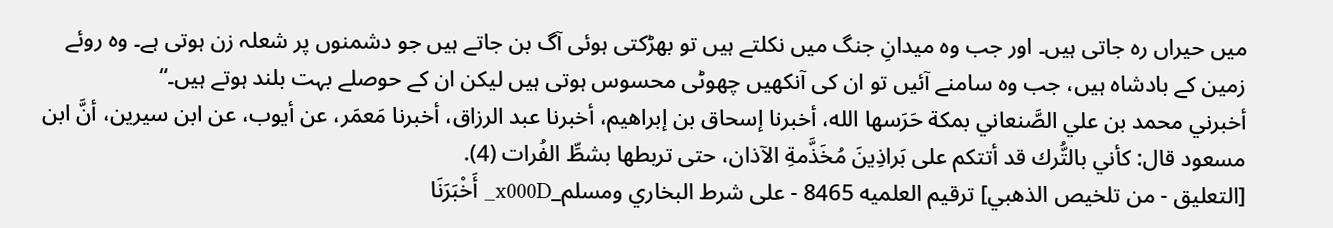میں حیراں رہ جاتی ہیں۔ اور جب وہ میدانِ جنگ میں نکلتے ہیں تو بھڑکتی ہوئی آگ بن جاتے ہیں جو دشمنوں پر شعلہ زن ہوتی ہے۔ وہ روئے زمین کے بادشاہ ہیں، جب وہ سامنے آئیں تو ان کی آنکھیں چھوٹی محسوس ہوتی ہیں لیکن ان کے حوصلے بہت بلند ہوتے ہیں۔“
أخبرني محمد بن علي الصَّنعاني بمكة حَرَسها الله، أخبرنا إسحاق بن إبراهيم، أخبرنا عبد الرزاق، أخبرنا مَعمَر، عن أيوب، عن ابن سيرين، أنَّ ابن مسعود قال: كأني بالتُّرك قد أتتكم على بَراذِينَ مُخَذَّمةِ الآذان، حتى تربطها بشطِّ الفُرات (4).
[التعليق - من تلخيص الذهبي] ترقيم العلميه 8465 - على شرط البخاري ومسلم_x000D_ أَخْبَرَنَا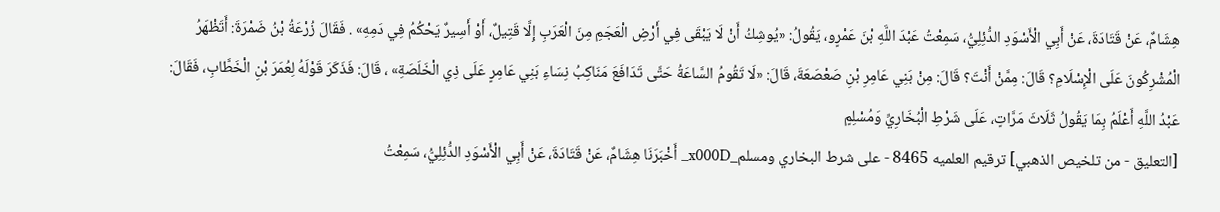هِشَامٌ، عَنْ قَتَادَةَ، عَنْ أَبِي الْأَسْوَدِ الدُّئِلِيُّ، سَمِعْتُ عَبْدَ اللَّهِ بْنَ عَمْرٍو، يَقُولُ: «يُوشِكُ أَنْ لَا يَبْقَى فِي أَرْضِ الْعَجَمِ مِنَ الْعَرَبِ إِلَّا قَتِيلٌ، أَوْ أَسِيرٌ يَحْكُمُ فِي دَمِهِ» . فَقَالَ زُرْعَةُ بْنُ ضَمْرَةَ: أَتَظْهَرُ الْمُشْرِكُونَ عَلَى الْإِسْلَامِ؟ قَالَ: مِمَّنْ أَنْتَ؟ قَالَ: مِنْ بَنِي عَامِرِ بْنِ صَعْصَعَةَ، قَالَ: «لَا تَقُومُ السَّاعَةُ حَتَّى تَدَافَعَ مَنَاكِبُ نِسَاءِ بَنِي عَامِرٍ عَلَى ذِي الْخَلَصَةِ» ، قَالَ: فَذَكَرَ قَوْلَهُ لِعُمَرَ بْنِ الْخَطَّابِ، فَقَالَ: عَبْدُ اللَّهِ أَعْلَمُ بِمَا يَقُولُ ثَلَاثَ مَرَّاتٍ، عَلَى شَرْطِ الْبُخَارِيِّ وَمُسْلِمٍ
[التعليق - من تلخيص الذهبي] ترقيم العلميه 8465 - على شرط البخاري ومسلم_x000D_ أَخْبَرَنَا هِشَامٌ، عَنْ قَتَادَةَ، عَنْ أَبِي الْأَسْوَدِ الدُّئِلِيُّ، سَمِعْتُ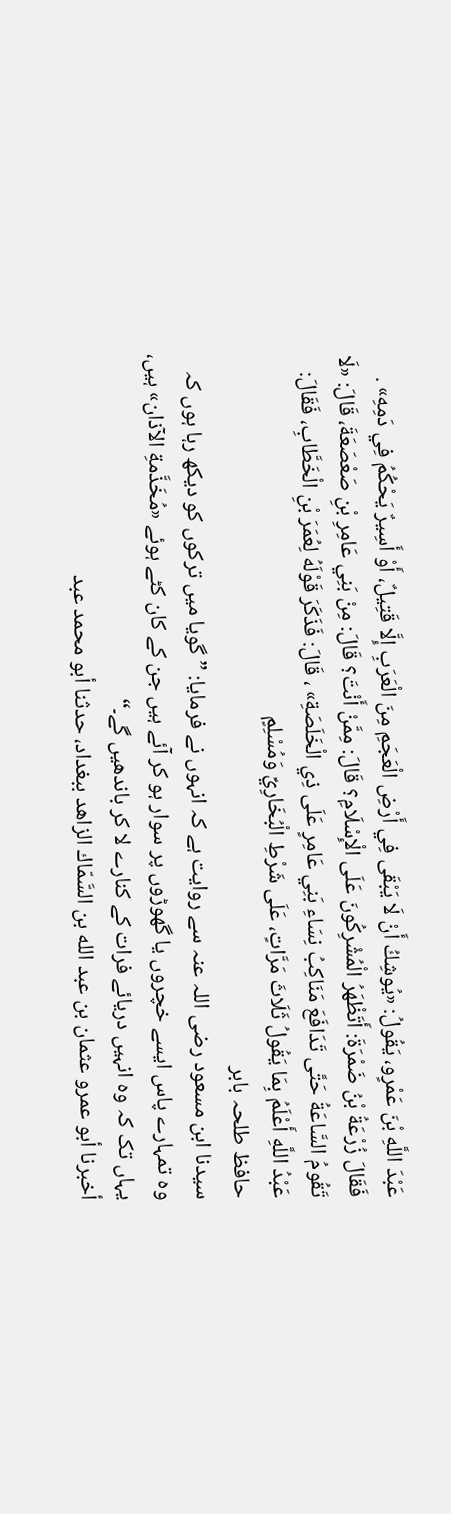عَبْدَ اللَّهِ بْنَ عَمْرٍو، يَقُولُ: «يُوشِكُ أَنْ لَا يَبْقَى فِي أَرْضِ الْعَجَمِ مِنَ الْعَرَبِ إِلَّا قَتِيلٌ، أَوْ أَسِيرٌ يَحْكُمُ فِي دَمِهِ» . فَقَالَ زُرْعَةُ بْنُ ضَمْرَةَ: أَتَظْهَرُ الْمُشْرِكُونَ عَلَى الْإِسْلَامِ؟ قَالَ: مِمَّنْ أَنْتَ؟ قَالَ: مِنْ بَنِي عَامِرِ بْنِ صَعْصَعَةَ، قَالَ: «لَا تَقُومُ السَّاعَةُ حَتَّى تَدَافَعَ مَنَاكِبُ نِسَاءِ بَنِي عَامِرٍ عَلَى ذِي الْخَلَصَةِ» ، قَالَ: فَذَكَرَ قَوْلَهُ لِعُمَرَ بْنِ الْخَطَّابِ، فَقَالَ: عَبْدُ اللَّهِ أَعْلَمُ بِمَا يَقُولُ ثَلَاثَ مَرَّاتٍ، عَلَى شَرْطِ الْبُخَارِيِّ وَمُسْلِمٍ
حافظ طلحہ بابر
سیدنا ابن مسعود رضی اللہ عنہ سے روایت ہے کہ انہوں نے فرمایا: ”گویا میں ترکوں کو دیکھ رہا ہوں کہ وہ تمہارے پاس ایسے خچروں یا گھوڑوں پر سوار ہو کر آئے ہیں جن کے کان کٹے ہوئے «مُخَذَّمةِ الآذان» ہیں، یہاں تک کہ وہ انہیں دریائے فرات کے کنارے لا کر باندھیں گے۔“
أخبرنا أبو عمرو عثمان بن عبد الله بن السَّمّاك الزاهد ببغداد، حدثنا أبو محمد عبد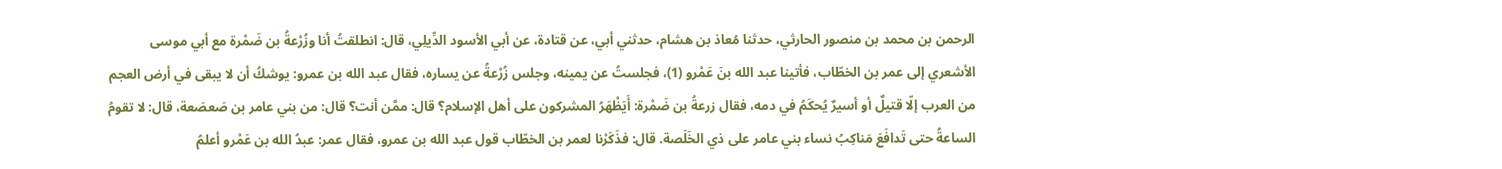الرحمن بن محمد بن منصور الحارثي، حدثنا مُعاذ بن هشام، حدثني أبي، عن قتادة، عن أبي الأسود الدِّيلِي، قال: انطلقتُ أنا وزُرْعةُ بن ضَمْرة مع أبي موسى الأشعري إلى عمر بن الخطّاب، فأتينا عبد الله بنَ عَمْرو (1)، فجلستُ عن يمينه، وجلس زُرْعةُ عن يساره، فقال عبد الله بن عمرو: يوشكُ أن لا يبقى في أرض العجم من العرب إلّا قتيلٌ أو أسيرٌ يُحكَمُ في دمه، فقال زرعةُ بن ضَمْرة: أَيَظْهَرُ المشركون على أهل الإسلام؟ قال: ممَّن أنت؟ قال: من بني عامر بن صَعصَعة، قال: لا تقومُ الساعةُ حتى تَدافَعَ مَناكِبُ نساء بني عامر على ذي الخَلَصة. قال: فذَكَرْنا لعمر بن الخطّاب قول عبد الله بن عمرو، فقال عمر: عبدُ الله بن عَمْرو أعلمُ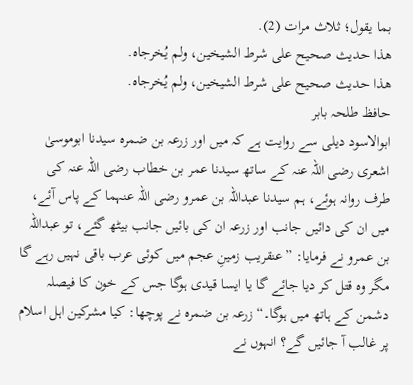بما يقول؛ ثلاث مرات (2).
هذا حديث صحيح على شرط الشيخين، ولم يُخرجاه.
هذا حديث صحيح على شرط الشيخين، ولم يُخرجاه.
حافظ طلحہ بابر
ابوالاسود دیلی سے روایت ہے کہ میں اور زرعہ بن ضمرہ سیدنا ابوموسیٰ اشعری رضی اللہ عنہ کے ساتھ سیدنا عمر بن خطاب رضی اللہ عنہ کی طرف روانہ ہوئے، ہم سیدنا عبداللہ بن عمرو رضی اللہ عنہما کے پاس آئے، میں ان کی دائیں جانب اور زرعہ ان کی بائیں جانب بیٹھ گئے، تو عبداللہ بن عمرو نے فرمایا: ”عنقریب زمینِ عجم میں کوئی عرب باقی نہیں رہے گا مگر وہ قتل کر دیا جائے گا یا ایسا قیدی ہوگا جس کے خون کا فیصلہ دشمن کے ہاتھ میں ہوگا۔“ زرعہ بن ضمرہ نے پوچھا: کیا مشرکین اہل اسلام پر غالب آ جائیں گے؟ انہوں نے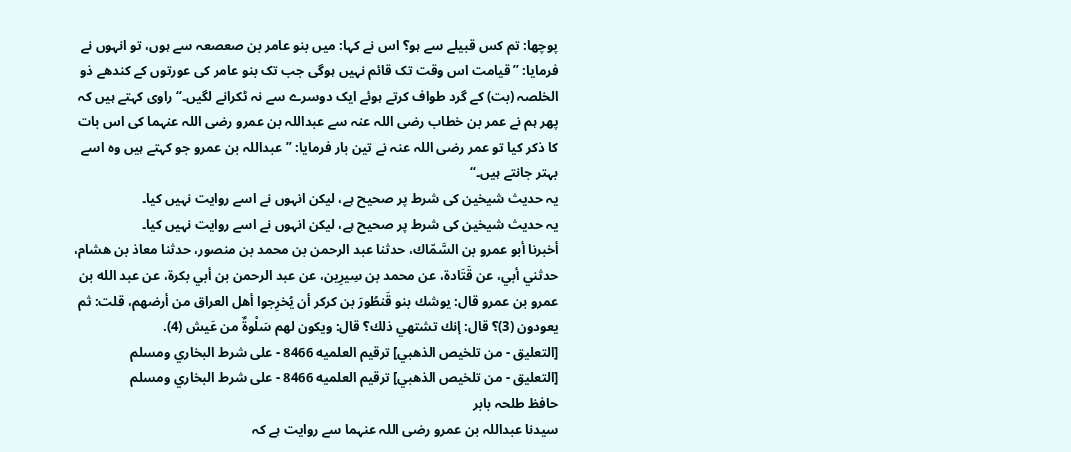پوچھا: تم کس قبیلے سے ہو؟ اس نے کہا: میں بنو عامر بن صعصعہ سے ہوں، تو انہوں نے فرمایا: ”قیامت اس وقت تک قائم نہیں ہوگی جب تک بنو عامر کی عورتوں کے کندھے ذو الخلصہ (بت) کے گرد طواف کرتے ہوئے ایک دوسرے سے نہ ٹکرانے لگیں۔“ راوی کہتے ہیں کہ پھر ہم نے عمر بن خطاب رضی اللہ عنہ سے عبداللہ بن عمرو رضی اللہ عنہما کی اس بات کا ذکر کیا تو عمر رضی اللہ عنہ نے تین بار فرمایا: ”عبداللہ بن عمرو جو کہتے ہیں وہ اسے بہتر جانتے ہیں۔“
یہ حدیث شیخین کی شرط پر صحیح ہے، لیکن انہوں نے اسے روایت نہیں کیا۔
یہ حدیث شیخین کی شرط پر صحیح ہے، لیکن انہوں نے اسے روایت نہیں کیا۔
أخبرنا أبو عمرو بن السَّمّاك، حدثنا عبد الرحمن بن محمد بن منصور، حدثنا معاذ بن هشام، حدثني أبي، عن قَتَادة، عن محمد بن سِيرِين، عن عبد الرحمن بن أبي بكرة، عن عبد الله بن عمرو بن عمرو قال: يوشك بنو قَنطُورَ بن كركر أن يُخرِجوا أهل العراق من أرضهم، قلت: ثم يعودون (3)؟ قال: إنك تشتهي ذلك؟ قال: ويكون لهم سَلْوةٌ من عَيش (4).
[التعليق - من تلخيص الذهبي] ترقيم العلميه 8466 - على شرط البخاري ومسلم
[التعليق - من تلخيص الذهبي] ترقيم العلميه 8466 - على شرط البخاري ومسلم
حافظ طلحہ بابر
سیدنا عبداللہ بن عمرو رضی اللہ عنہما سے روایت ہے کہ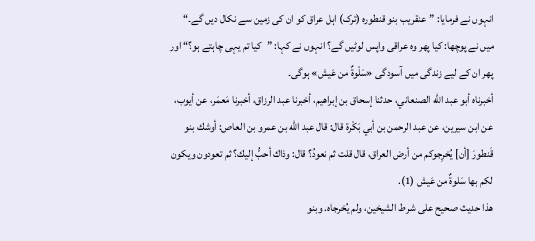انہوں نے فرمایا: ”عنقریب بنو قنطورہ (ترک) اہل عراق کو ان کی زمین سے نکال دیں گے۔“ میں نے پوچھا: کیا پھر وہ عراقی واپس لوٹیں گے؟ انہوں نے کہا: ”کیا تم یہی چاہتے ہو؟“ اور پھر ان کے لیے زندگی میں آسودگی «سَلْوةٌ من عَيش» ہوگی۔
أخبرناه أبو عبد الله الصنعاني، حدثنا إسحاق بن إبراهيم، أخبرنا عبد الرزاق، أخبرنا مَعمَر، عن أيوب، عن ابن سيرين، عن عبد الرحمن بن أبي بَكْرة قال: قال عبد الله بن عمرو بن العاص: أوشك بنو قَنطورَ [أن] يُخرِجوكم من أرض العراق، قال قلت ثم نعودُ؟ قال: وذاك أحبُّ إليك؟ ثم تعودون ويكون لكم بها سَلوةٌ من عَيش (1).
هذا حديث صحيح على شرط الشيخين، ولم يُخرجاه. وبنو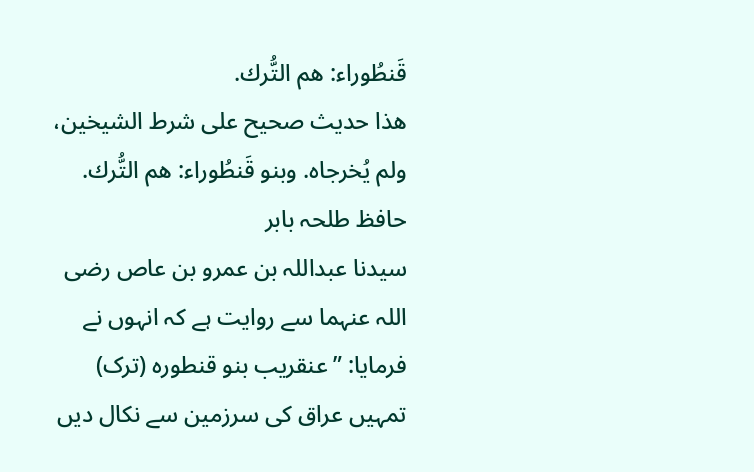قَنطُوراء: هم التُّرك.
هذا حديث صحيح على شرط الشيخين، ولم يُخرجاه. وبنو قَنطُوراء: هم التُّرك.
حافظ طلحہ بابر
سیدنا عبداللہ بن عمرو بن عاص رضی اللہ عنہما سے روایت ہے کہ انہوں نے فرمایا: ”عنقریب بنو قنطورہ (ترک) تمہیں عراق کی سرزمین سے نکال دیں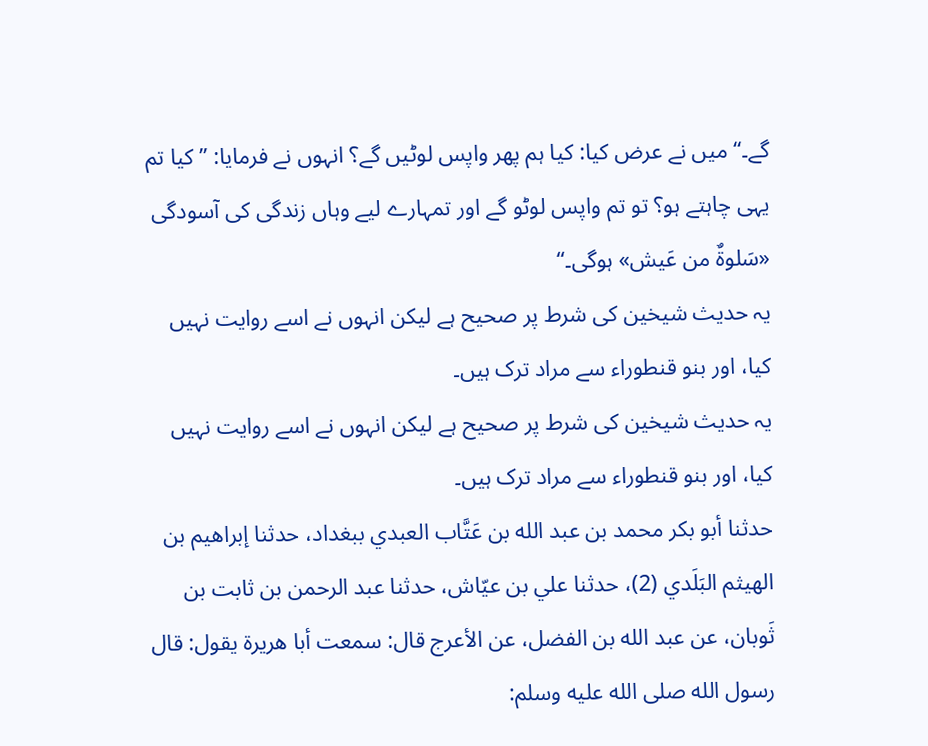گے۔“ میں نے عرض کیا: کیا ہم پھر واپس لوٹیں گے؟ انہوں نے فرمایا: ”کیا تم یہی چاہتے ہو؟ تو تم واپس لوٹو گے اور تمہارے لیے وہاں زندگی کی آسودگی «سَلوةٌ من عَيش» ہوگی۔“
یہ حدیث شیخین کی شرط پر صحیح ہے لیکن انہوں نے اسے روایت نہیں کیا، اور بنو قنطوراء سے مراد ترک ہیں۔
یہ حدیث شیخین کی شرط پر صحیح ہے لیکن انہوں نے اسے روایت نہیں کیا، اور بنو قنطوراء سے مراد ترک ہیں۔
حدثنا أبو بكر محمد بن عبد الله بن عَتَّاب العبدي ببغداد، حدثنا إبراهيم بن الهيثم البَلَدي (2)، حدثنا علي بن عيّاش، حدثنا عبد الرحمن بن ثابت بن ثَوبان، عن عبد الله بن الفضل، عن الأعرج قال: سمعت أبا هريرة يقول: قال رسول الله صلى الله عليه وسلم: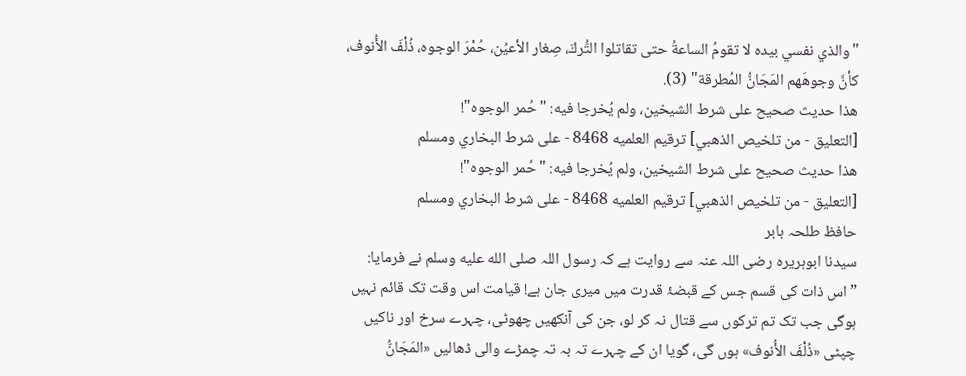"والذي نفسي بيده لا تقومُ الساعةُ حتى تقاتلوا التُّركَ، صِغار الأعيُن، حُمْرَ الوجوه، ذُلْفَ الأُنوف، كأنَّ وجوهَهم المَجَانُّ المُطرقة" (3).
هذا حديث صحيح على شرط الشيخين، ولم يُخرجا فيه: "حُمر الوجوه"!
[التعليق - من تلخيص الذهبي] ترقيم العلميه 8468 - على شرط البخاري ومسلم
هذا حديث صحيح على شرط الشيخين، ولم يُخرجا فيه: "حُمر الوجوه"!
[التعليق - من تلخيص الذهبي] ترقيم العلميه 8468 - على شرط البخاري ومسلم
حافظ طلحہ بابر
سیدنا ابوہریرہ رضی اللہ عنہ سے روایت ہے کہ رسول اللہ صلى الله عليه وسلم نے فرمایا: ”اس ذات کی قسم جس کے قبضۂ قدرت میں میری جان ہے! قیامت اس وقت تک قائم نہیں ہوگی جب تک تم ترکوں سے قتال نہ کر لو، جن کی آنکھیں چھوٹی، چہرے سرخ اور ناکیں چپٹی «ذُلْفَ الأُنوف» ہوں گی، گویا ان کے چہرے تہ بہ تہ چمڑے والی ڈھالیں «المَجَانُّ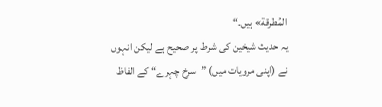المُطرقة» ہیں۔“
یہ حدیث شیخین کی شرط پر صحیح ہے لیکن انہوں نے (اپنی مرویات میں) ”سرخ چہرے“ کے الفاظ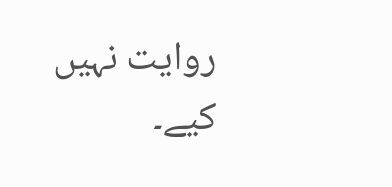روایت نہیں کیے۔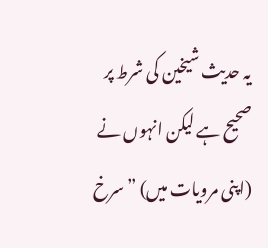یہ حدیث شیخین کی شرط پر صحیح ہے لیکن انہوں نے (اپنی مرویات میں) ”سرخ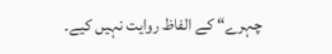چہرے“ کے الفاظ روایت نہیں کیے۔